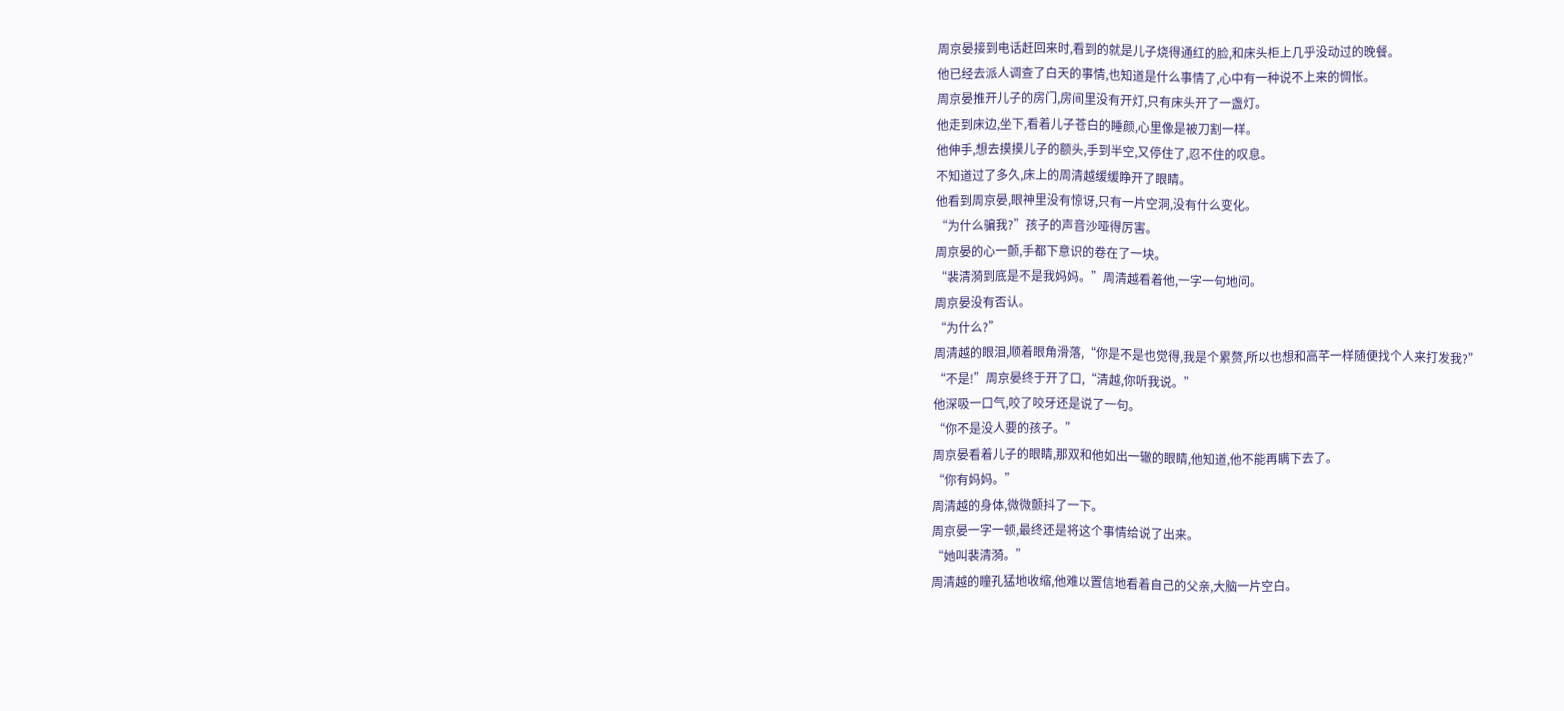周京晏接到电话赶回来时,看到的就是儿子烧得通红的脸,和床头柜上几乎没动过的晚餐。
他已经去派人调查了白天的事情,也知道是什么事情了,心中有一种说不上来的惆怅。
周京晏推开儿子的房门,房间里没有开灯,只有床头开了一盏灯。
他走到床边,坐下,看着儿子苍白的睡颜,心里像是被刀割一样。
他伸手,想去摸摸儿子的额头,手到半空,又停住了,忍不住的叹息。
不知道过了多久,床上的周清越缓缓睁开了眼睛。
他看到周京晏,眼神里没有惊讶,只有一片空洞,没有什么变化。
“为什么骗我?”孩子的声音沙哑得厉害。
周京晏的心一颤,手都下意识的卷在了一块。
“裴清漪到底是不是我妈妈。”周清越看着他,一字一句地问。
周京晏没有否认。
“为什么?”
周清越的眼泪,顺着眼角滑落,“你是不是也觉得,我是个累赘,所以也想和高芊一样随便找个人来打发我?”
“不是!”周京晏终于开了口,“清越,你听我说。”
他深吸一口气,咬了咬牙还是说了一句。
“你不是没人要的孩子。”
周京晏看着儿子的眼睛,那双和他如出一辙的眼睛,他知道,他不能再瞒下去了。
“你有妈妈。”
周清越的身体,微微颤抖了一下。
周京晏一字一顿,最终还是将这个事情给说了出来。
“她叫裴清漪。”
周清越的瞳孔猛地收缩,他难以置信地看着自己的父亲,大脑一片空白。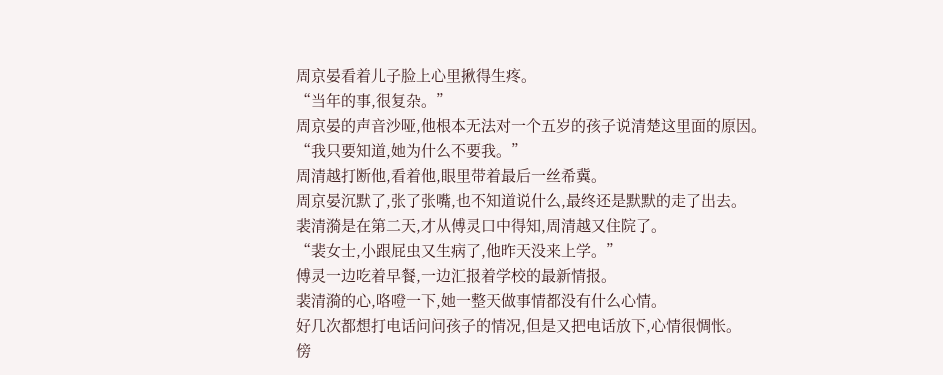周京晏看着儿子脸上心里揪得生疼。
“当年的事,很复杂。”
周京晏的声音沙哑,他根本无法对一个五岁的孩子说清楚这里面的原因。
“我只要知道,她为什么不要我。”
周清越打断他,看着他,眼里带着最后一丝希冀。
周京晏沉默了,张了张嘴,也不知道说什么,最终还是默默的走了出去。
裴清漪是在第二天,才从傅灵口中得知,周清越又住院了。
“裴女士,小跟屁虫又生病了,他昨天没来上学。”
傅灵一边吃着早餐,一边汇报着学校的最新情报。
裴清漪的心,咯噔一下,她一整天做事情都没有什么心情。
好几次都想打电话问问孩子的情况,但是又把电话放下,心情很惆怅。
傍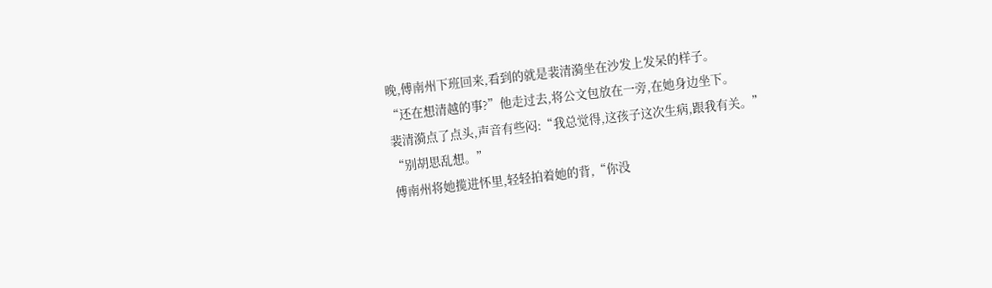晚,傅南州下班回来,看到的就是裴清漪坐在沙发上发呆的样子。
“还在想清越的事?”他走过去,将公文包放在一旁,在她身边坐下。
裴清漪点了点头,声音有些闷:“我总觉得,这孩子这次生病,跟我有关。”
“别胡思乱想。”
傅南州将她揽进怀里,轻轻拍着她的背,“你没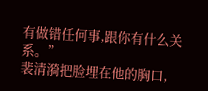有做错任何事,跟你有什么关系。”
裴清漪把脸埋在他的胸口,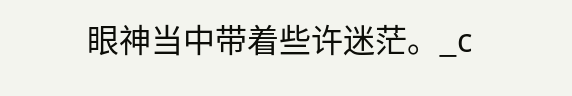眼神当中带着些许迷茫。_c